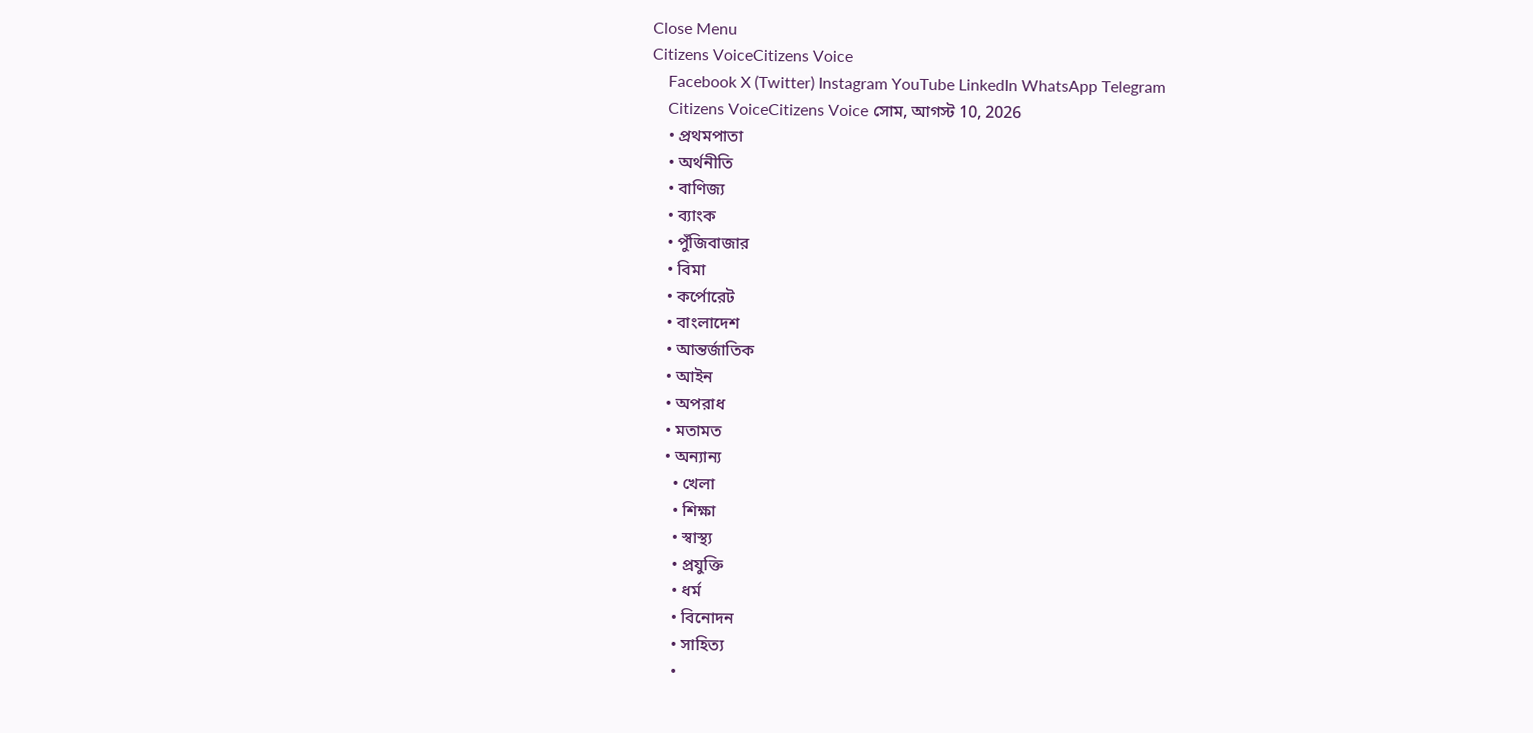Close Menu
Citizens VoiceCitizens Voice
    Facebook X (Twitter) Instagram YouTube LinkedIn WhatsApp Telegram
    Citizens VoiceCitizens Voice সোম, আগস্ট 10, 2026
    • প্রথমপাতা
    • অর্থনীতি
    • বাণিজ্য
    • ব্যাংক
    • পুঁজিবাজার
    • বিমা
    • কর্পোরেট
    • বাংলাদেশ
    • আন্তর্জাতিক
    • আইন
    • অপরাধ
    • মতামত
    • অন্যান্য
      • খেলা
      • শিক্ষা
      • স্বাস্থ্য
      • প্রযুক্তি
      • ধর্ম
      • বিনোদন
      • সাহিত্য
      •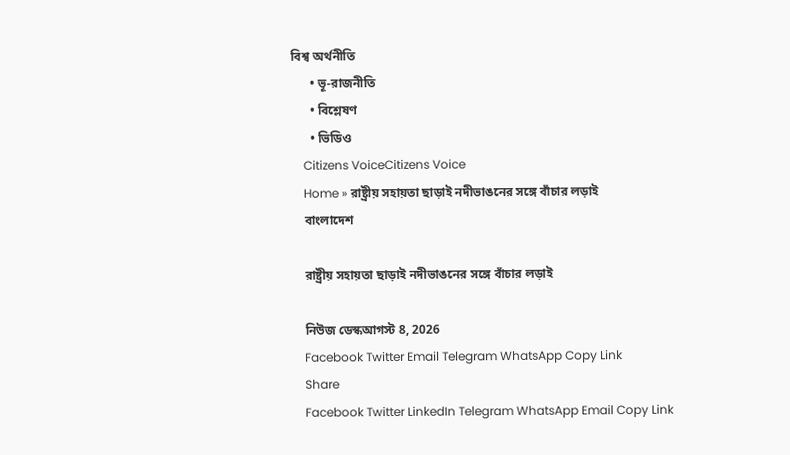বিশ্ব অর্থনীতি
      • ভূ-রাজনীতি
      • বিশ্লেষণ
      • ভিডিও
    Citizens VoiceCitizens Voice
    Home » রাষ্ট্রীয় সহায়তা ছাড়াই নদীভাঙনের সঙ্গে বাঁচার লড়াই
    বাংলাদেশ

    রাষ্ট্রীয় সহায়তা ছাড়াই নদীভাঙনের সঙ্গে বাঁচার লড়াই

    নিউজ ডেস্কআগস্ট 8, 2026
    Facebook Twitter Email Telegram WhatsApp Copy Link
    Share
    Facebook Twitter LinkedIn Telegram WhatsApp Email Copy Link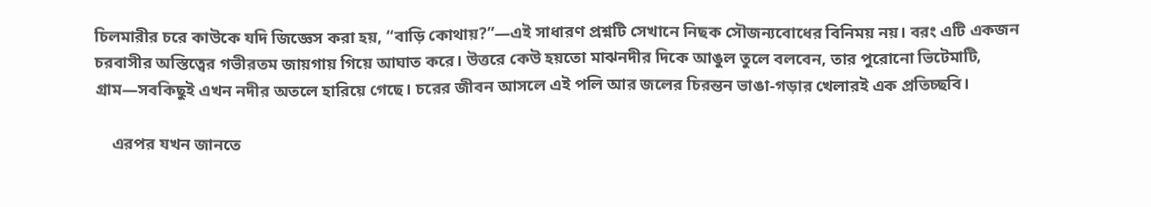চিলমারীর চরে কাউকে যদি জিজ্ঞেস করা হয়, “বাড়ি কোথায়?”—এই সাধারণ প্রশ্নটি সেখানে নিছক সৌজন্যবোধের বিনিময় নয়। বরং এটি একজন চরবাসীর অস্তিত্বের গভীরতম জায়গায় গিয়ে আঘাত করে। উত্তরে কেউ হয়তো মাঝনদীর দিকে আঙুল তুলে বলবেন, তার পুরোনো ভিটেমাটি, গ্রাম—সবকিছুই এখন নদীর অতলে হারিয়ে গেছে। চরের জীবন আসলে এই পলি আর জলের চিরন্তন ভাঙা-গড়ার খেলারই এক প্রতিচ্ছবি।

    এরপর যখন জানতে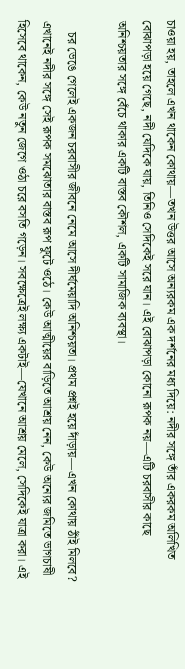চাওয়া হয়, তাহলে এখন থাকেন কোথায়—তখন উত্তর আসে অন্যরকম এক দর্শনের মধ্য দিয়ে: নদীর সঙ্গে তাঁর একরকম অলিখিত বোঝাপড়া হয়ে গেছে, নদী যেদিকে যায়, তিনিও সেদিকেই সরে যান। এই বোঝাপড়া কোনো রূপক নয়—এটি চরবাসীর কাছে অনিশ্চয়তার সঙ্গে বেঁচে থাকার একটি বাস্তব কৌশল, একটি সামাজিক ব্যবস্থা।

    চর ভেঙে গেলেই একজন চরবাসীর জীবনে নেমে আসে দীর্ঘমেয়াদি অনিশ্চয়তা। প্রথম প্রশ্নই হয়ে দাঁড়ায়—এখন কোথায় ঠাঁই মিলবে? এখানেই নদীর সঙ্গে সেই রূপক সমঝোতার বাস্তব রূপ ফুটে ওঠে। কেউ আত্মীয়ের বাড়িতে আশ্রয় নেন, কেউ অন্যের জমিতে ভাগচাষী হিসেবে থাকেন, কেউ নতুন জেগে ওঠা চরে বসতি গড়েন। সবক্ষেত্রেই লক্ষ্য একটাই—যেখানে আশ্রয় মেলে, সেদিকেই যাত্রা করা। এই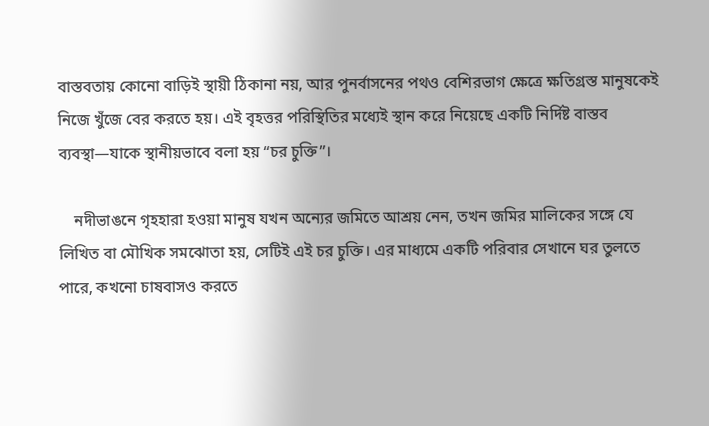বাস্তবতায় কোনো বাড়িই স্থায়ী ঠিকানা নয়, আর পুনর্বাসনের পথও বেশিরভাগ ক্ষেত্রে ক্ষতিগ্রস্ত মানুষকেই নিজে খুঁজে বের করতে হয়। এই বৃহত্তর পরিস্থিতির মধ্যেই স্থান করে নিয়েছে একটি নির্দিষ্ট বাস্তব ব্যবস্থা—যাকে স্থানীয়ভাবে বলা হয় “চর চুক্তি”।

    নদীভাঙনে গৃহহারা হওয়া মানুষ যখন অন্যের জমিতে আশ্রয় নেন, তখন জমির মালিকের সঙ্গে যে লিখিত বা মৌখিক সমঝোতা হয়, সেটিই এই চর চুক্তি। এর মাধ্যমে একটি পরিবার সেখানে ঘর তুলতে পারে, কখনো চাষবাসও করতে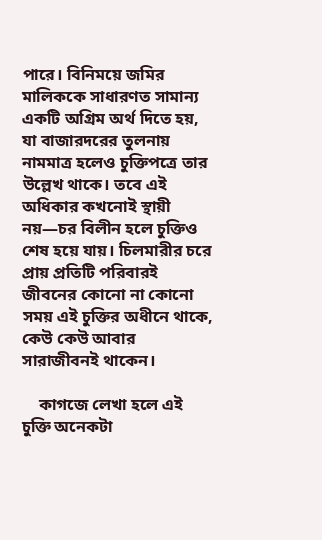পারে। বিনিময়ে জমির মালিককে সাধারণত সামান্য একটি অগ্রিম অর্থ দিতে হয়, যা বাজারদরের তুলনায় নামমাত্র হলেও চুক্তিপত্রে তার উল্লেখ থাকে। তবে এই অধিকার কখনোই স্থায়ী নয়—চর বিলীন হলে চুক্তিও শেষ হয়ে যায়। চিলমারীর চরে প্রায় প্রতিটি পরিবারই জীবনের কোনো না কোনো সময় এই চুক্তির অধীনে থাকে, কেউ কেউ আবার সারাজীবনই থাকেন।

    কাগজে লেখা হলে এই চুক্তি অনেকটা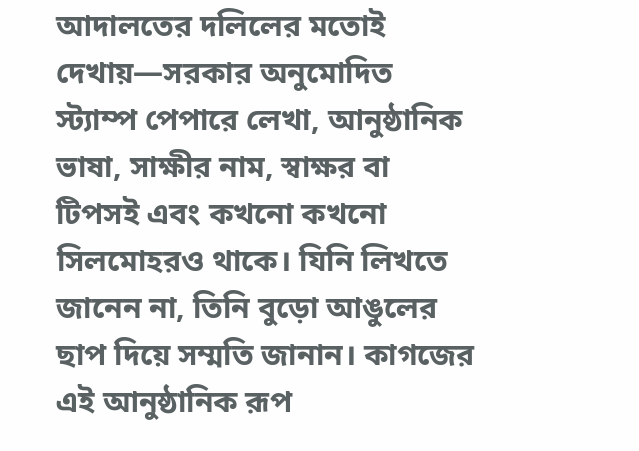আদালতের দলিলের মতোই দেখায়—সরকার অনুমোদিত স্ট্যাম্প পেপারে লেখা, আনুষ্ঠানিক ভাষা, সাক্ষীর নাম, স্বাক্ষর বা টিপসই এবং কখনো কখনো সিলমোহরও থাকে। যিনি লিখতে জানেন না, তিনি বুড়ো আঙুলের ছাপ দিয়ে সম্মতি জানান। কাগজের এই আনুষ্ঠানিক রূপ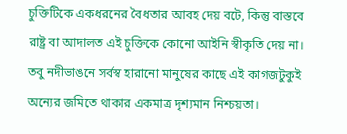চুক্তিটিকে একধরনের বৈধতার আবহ দেয় বটে, কিন্তু বাস্তবে রাষ্ট্র বা আদালত এই চুক্তিকে কোনো আইনি স্বীকৃতি দেয় না। তবু নদীভাঙনে সর্বস্ব হারানো মানুষের কাছে এই কাগজটুকুই অন্যের জমিতে থাকার একমাত্র দৃশ্যমান নিশ্চয়তা।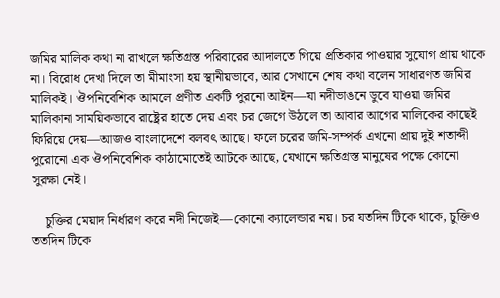জমির মালিক কথা না রাখলে ক্ষতিগ্রস্ত পরিবারের আদালতে গিয়ে প্রতিকার পাওয়ার সুযোগ প্রায় থাকে না। বিরোধ দেখা দিলে তা মীমাংসা হয় স্থানীয়ভাবে, আর সেখানে শেষ কথা বলেন সাধারণত জমির মালিকই। ঔপনিবেশিক আমলে প্রণীত একটি পুরনো আইন—যা নদীভাঙনে ডুবে যাওয়া জমির মালিকানা সাময়িকভাবে রাষ্ট্রের হাতে দেয় এবং চর জেগে উঠলে তা আবার আগের মালিকের কাছেই ফিরিয়ে দেয়—আজও বাংলাদেশে বলবৎ আছে। ফলে চরের জমি-সম্পর্ক এখনো প্রায় দুই শতাব্দী পুরোনো এক ঔপনিবেশিক কাঠামোতেই আটকে আছে, যেখানে ক্ষতিগ্রস্ত মানুষের পক্ষে কোনো সুরক্ষা নেই।

    চুক্তির মেয়াদ নির্ধারণ করে নদী নিজেই—কোনো ক্যালেন্ডার নয়। চর যতদিন টিকে থাকে, চুক্তিও ততদিন টিকে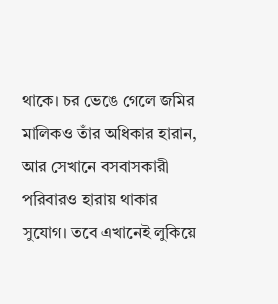থাকে। চর ভেঙে গেলে জমির মালিকও তাঁর অধিকার হারান, আর সেখানে বসবাসকারী পরিবারও হারায় থাকার সুযোগ। তবে এখানেই লুকিয়ে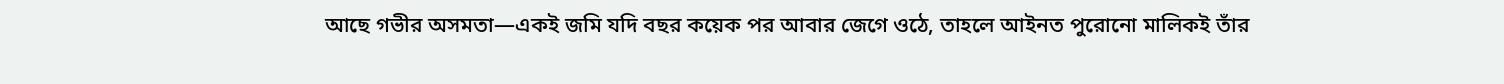আছে গভীর অসমতা—একই জমি যদি বছর কয়েক পর আবার জেগে ওঠে, তাহলে আইনত পুরোনো মালিকই তাঁর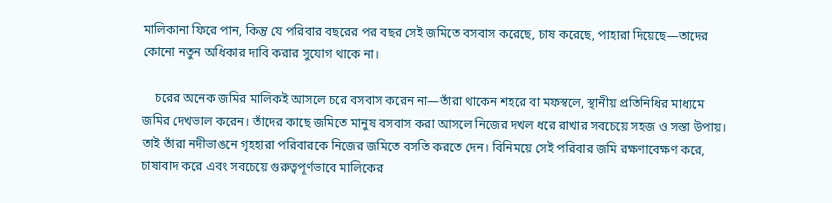মালিকানা ফিরে পান, কিন্তু যে পরিবার বছরের পর বছর সেই জমিতে বসবাস করেছে, চাষ করেছে, পাহারা দিয়েছে—তাদের কোনো নতুন অধিকার দাবি করার সুযোগ থাকে না।

    চরের অনেক জমির মালিকই আসলে চরে বসবাস করেন না—তাঁরা থাকেন শহরে বা মফস্বলে, স্থানীয় প্রতিনিধির মাধ্যমে জমির দেখভাল করেন। তাঁদের কাছে জমিতে মানুষ বসবাস করা আসলে নিজের দখল ধরে রাখার সবচেয়ে সহজ ও সস্তা উপায়। তাই তাঁরা নদীভাঙনে গৃহহারা পরিবারকে নিজের জমিতে বসতি করতে দেন। বিনিময়ে সেই পরিবার জমি রক্ষণাবেক্ষণ করে, চাষাবাদ করে এবং সবচেয়ে গুরুত্বপূর্ণভাবে মালিকের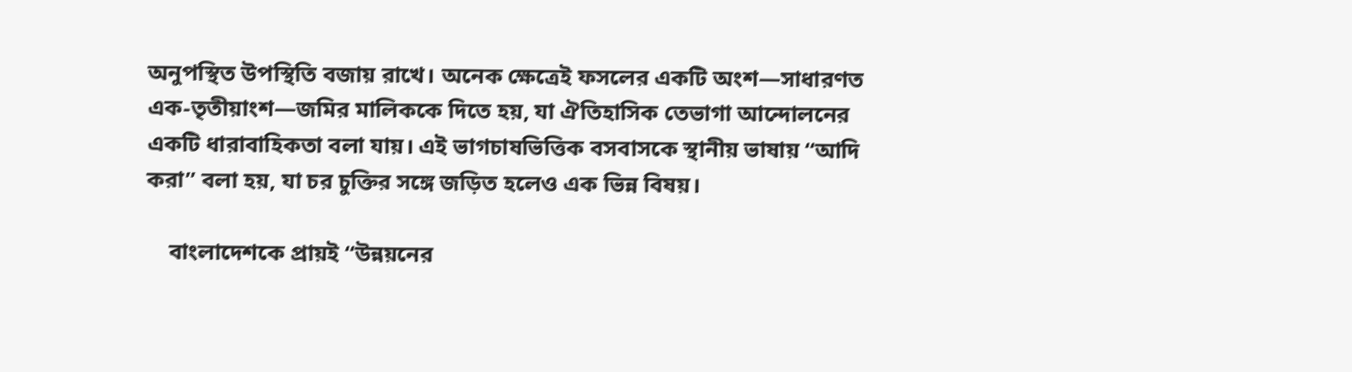অনুপস্থিত উপস্থিতি বজায় রাখে। অনেক ক্ষেত্রেই ফসলের একটি অংশ—সাধারণত এক-তৃতীয়াংশ—জমির মালিককে দিতে হয়, যা ঐতিহাসিক তেভাগা আন্দোলনের একটি ধারাবাহিকতা বলা যায়। এই ভাগচাষভিত্তিক বসবাসকে স্থানীয় ভাষায় “আদি করা” বলা হয়, যা চর চুক্তির সঙ্গে জড়িত হলেও এক ভিন্ন বিষয়।

    বাংলাদেশকে প্রায়ই “উন্নয়নের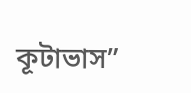কূটাভাস”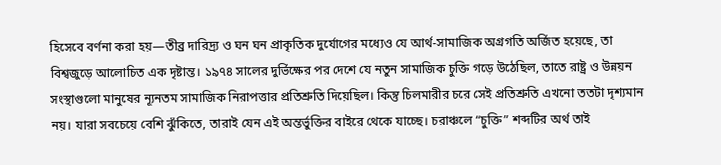হিসেবে বর্ণনা করা হয়—তীব্র দারিদ্র্য ও ঘন ঘন প্রাকৃতিক দুর্যোগের মধ্যেও যে আর্থ-সামাজিক অগ্রগতি অর্জিত হয়েছে, তা বিশ্বজুড়ে আলোচিত এক দৃষ্টান্ত। ১৯৭৪ সালের দুর্ভিক্ষের পর দেশে যে নতুন সামাজিক চুক্তি গড়ে উঠেছিল, তাতে রাষ্ট্র ও উন্নয়ন সংস্থাগুলো মানুষের ন্যূনতম সামাজিক নিরাপত্তার প্রতিশ্রুতি দিয়েছিল। কিন্তু চিলমারীর চরে সেই প্রতিশ্রুতি এখনো ততটা দৃশ্যমান নয়। যারা সবচেয়ে বেশি ঝুঁকিতে, তারাই যেন এই অন্তর্ভুক্তির বাইরে থেকে যাচ্ছে। চরাঞ্চলে “চুক্তি” শব্দটির অর্থ তাই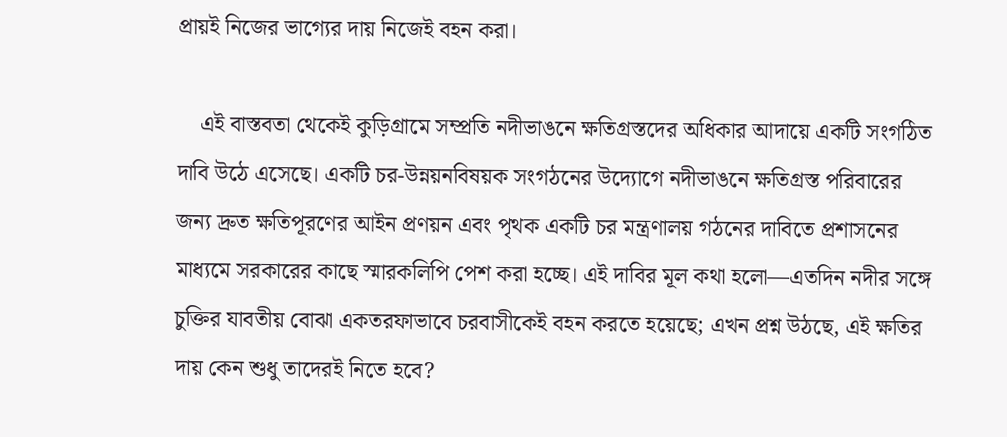প্রায়ই নিজের ভাগ্যের দায় নিজেই বহন করা।

    এই বাস্তবতা থেকেই কুড়িগ্রামে সম্প্রতি নদীভাঙনে ক্ষতিগ্রস্তদের অধিকার আদায়ে একটি সংগঠিত দাবি উঠে এসেছে। একটি চর-উন্নয়নবিষয়ক সংগঠনের উদ্যোগে নদীভাঙনে ক্ষতিগ্রস্ত পরিবারের জন্য দ্রুত ক্ষতিপূরণের আইন প্রণয়ন এবং পৃথক একটি চর মন্ত্রণালয় গঠনের দাবিতে প্রশাসনের মাধ্যমে সরকারের কাছে স্মারকলিপি পেশ করা হচ্ছে। এই দাবির মূল কথা হলো—এতদিন নদীর সঙ্গে চুক্তির যাবতীয় বোঝা একতরফাভাবে চরবাসীকেই বহন করতে হয়েছে; এখন প্রশ্ন উঠছে, এই ক্ষতির দায় কেন শুধু তাদেরই নিতে হবে?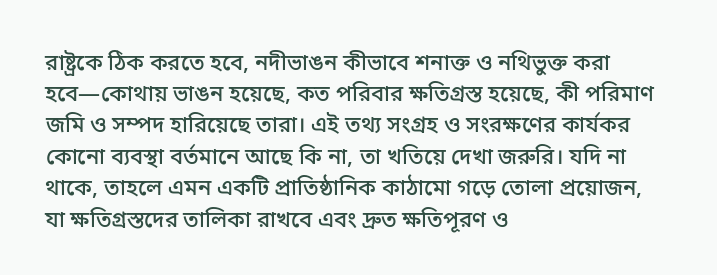রাষ্ট্রকে ঠিক করতে হবে, নদীভাঙন কীভাবে শনাক্ত ও নথিভুক্ত করা হবে—কোথায় ভাঙন হয়েছে, কত পরিবার ক্ষতিগ্রস্ত হয়েছে, কী পরিমাণ জমি ও সম্পদ হারিয়েছে তারা। এই তথ্য সংগ্রহ ও সংরক্ষণের কার্যকর কোনো ব্যবস্থা বর্তমানে আছে কি না, তা খতিয়ে দেখা জরুরি। যদি না থাকে, তাহলে এমন একটি প্রাতিষ্ঠানিক কাঠামো গড়ে তোলা প্রয়োজন, যা ক্ষতিগ্রস্তদের তালিকা রাখবে এবং দ্রুত ক্ষতিপূরণ ও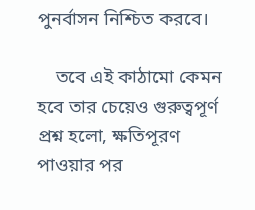পুনর্বাসন নিশ্চিত করবে।

    তবে এই কাঠামো কেমন হবে তার চেয়েও গুরুত্বপূর্ণ প্রশ্ন হলো, ক্ষতিপূরণ পাওয়ার পর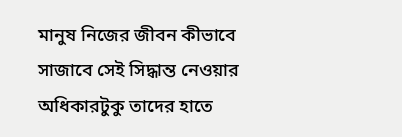মানুষ নিজের জীবন কীভাবে সাজাবে সেই সিদ্ধান্ত নেওয়ার অধিকারটুকু তাদের হাতে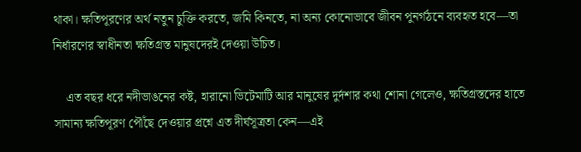থাকা। ক্ষতিপূরণের অর্থ নতুন চুক্তি করতে, জমি কিনতে, না অন্য কোনোভাবে জীবন পুনর্গঠনে ব্যবহৃত হবে—তা নির্ধারণের স্বাধীনতা ক্ষতিগ্রস্ত মানুষদেরই দেওয়া উচিত।

    এত বছর ধরে নদীভাঙনের কষ্ট, হারানো ভিটেমাটি আর মানুষের দুর্দশার কথা শোনা গেলেও, ক্ষতিগ্রস্তদের হাতে সামান্য ক্ষতিপূরণ পৌঁছে দেওয়ার প্রশ্নে এত দীর্ঘসূত্রতা কেন—এই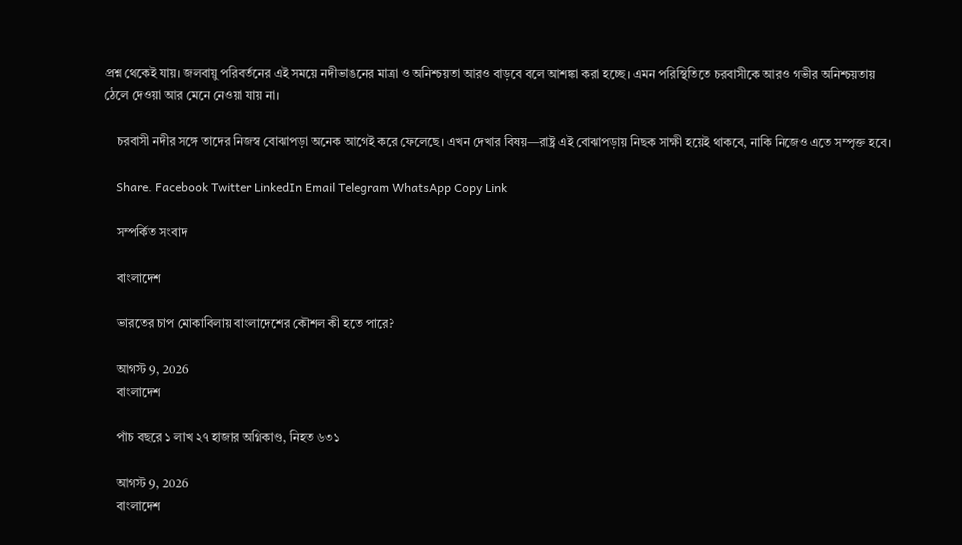প্রশ্ন থেকেই যায়। জলবায়ু পরিবর্তনের এই সময়ে নদীভাঙনের মাত্রা ও অনিশ্চয়তা আরও বাড়বে বলে আশঙ্কা করা হচ্ছে। এমন পরিস্থিতিতে চরবাসীকে আরও গভীর অনিশ্চয়তায় ঠেলে দেওয়া আর মেনে নেওয়া যায় না।

    চরবাসী নদীর সঙ্গে তাদের নিজস্ব বোঝাপড়া অনেক আগেই করে ফেলেছে। এখন দেখার বিষয়—রাষ্ট্র এই বোঝাপড়ায় নিছক সাক্ষী হয়েই থাকবে, নাকি নিজেও এতে সম্পৃক্ত হবে।

    Share. Facebook Twitter LinkedIn Email Telegram WhatsApp Copy Link

    সম্পর্কিত সংবাদ

    বাংলাদেশ

    ভারতের চাপ মোকাবিলায় বাংলাদেশের কৌশল কী হতে পারে?

    আগস্ট 9, 2026
    বাংলাদেশ

    পাঁচ বছরে ১ লাখ ২৭ হাজার অগ্নিকাণ্ড, নিহত ৬৩১

    আগস্ট 9, 2026
    বাংলাদেশ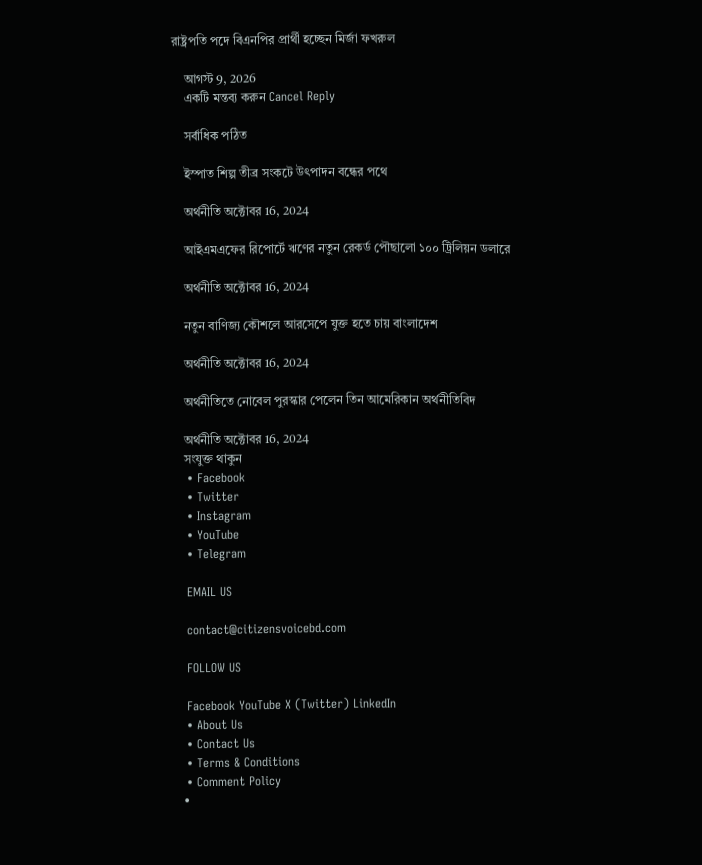রাষ্ট্রপতি পদে বিএনপির প্রার্থী হচ্ছেন মির্জা ফখরুল

    আগস্ট 9, 2026
    একটি মন্তব্য করুন Cancel Reply

    সর্বাধিক পঠিত

    ইস্পাত শিল্প তীব্র সংকটে উৎপাদন বন্ধের পথে

    অর্থনীতি অক্টোবর 16, 2024

    আইএমএফের রিপোর্টে ঋণের নতুন রেকর্ড পৌছালো ১০০ ট্রিলিয়ন ডলারে

    অর্থনীতি অক্টোবর 16, 2024

    নতুন বাণিজ্য কৌশলে আরসেপে যুক্ত হতে চায় বাংলাদেশ

    অর্থনীতি অক্টোবর 16, 2024

    অর্থনীতিতে নোবেল পুরস্কার পেলেন তিন আমেরিকান অর্থনীতিবিদ

    অর্থনীতি অক্টোবর 16, 2024
    সংযুক্ত থাকুন
    • Facebook
    • Twitter
    • Instagram
    • YouTube
    • Telegram

    EMAIL US

    contact@citizensvoicebd.com

    FOLLOW US

    Facebook YouTube X (Twitter) LinkedIn
    • About Us
    • Contact Us
    • Terms & Conditions
    • Comment Policy
    •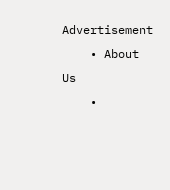Advertisement
    • About Us
    •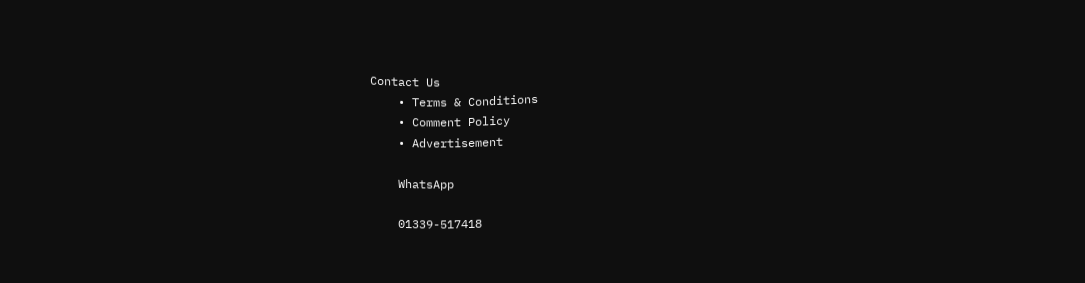Contact Us
    • Terms & Conditions
    • Comment Policy
    • Advertisement

    WhatsApp

    01339-517418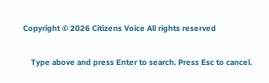Copyright © 2026 Citizens Voice All rights reserved

    Type above and press Enter to search. Press Esc to cancel.